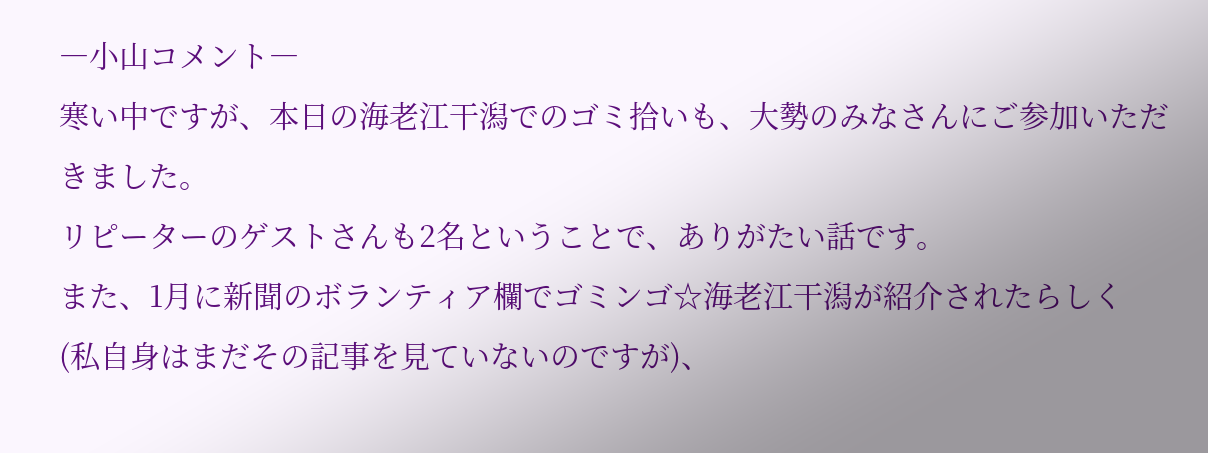―小山コメント―
寒い中ですが、本日の海老江干潟でのゴミ拾いも、大勢のみなさんにご参加いただきました。
リピーターのゲストさんも2名ということで、ありがたい話です。
また、1月に新聞のボランティア欄でゴミンゴ☆海老江干潟が紹介されたらしく
(私自身はまだその記事を見ていないのですが)、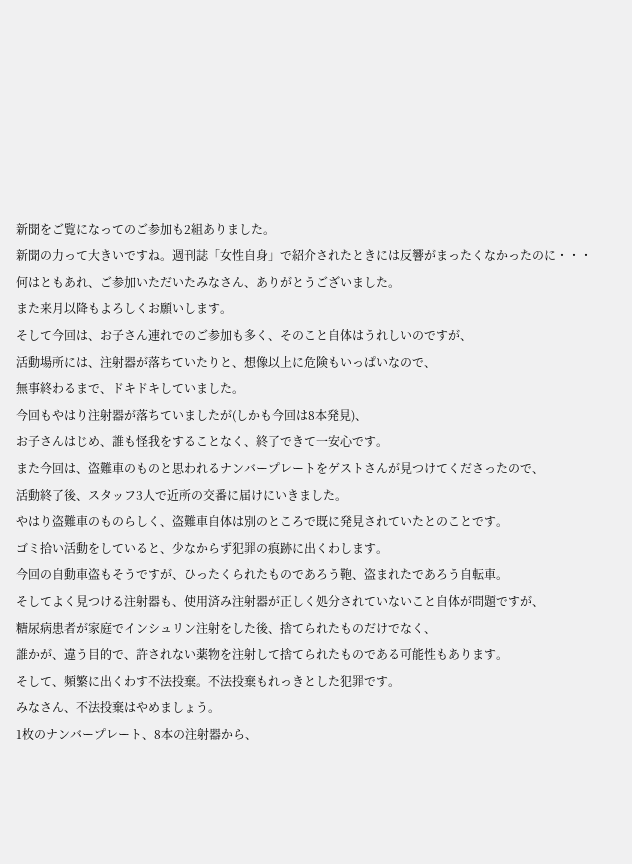新聞をご覧になってのご参加も2組ありました。
新聞の力って大きいですね。週刊誌「女性自身」で紹介されたときには反響がまったくなかったのに・・・
何はともあれ、ご参加いただいたみなさん、ありがとうございました。
また来月以降もよろしくお願いします。
そして今回は、お子さん連れでのご参加も多く、そのこと自体はうれしいのですが、
活動場所には、注射器が落ちていたりと、想像以上に危険もいっぱいなので、
無事終わるまで、ドキドキしていました。
今回もやはり注射器が落ちていましたが(しかも今回は8本発見)、
お子さんはじめ、誰も怪我をすることなく、終了できて一安心です。
また今回は、盗難車のものと思われるナンバープレートをゲストさんが見つけてくださったので、
活動終了後、スタッフ3人で近所の交番に届けにいきました。
やはり盗難車のものらしく、盗難車自体は別のところで既に発見されていたとのことです。
ゴミ拾い活動をしていると、少なからず犯罪の痕跡に出くわします。
今回の自動車盗もそうですが、ひったくられたものであろう鞄、盗まれたであろう自転車。
そしてよく見つける注射器も、使用済み注射器が正しく処分されていないこと自体が問題ですが、
糖尿病患者が家庭でインシュリン注射をした後、捨てられたものだけでなく、
誰かが、違う目的で、許されない薬物を注射して捨てられたものである可能性もあります。
そして、頻繁に出くわす不法投棄。不法投棄もれっきとした犯罪です。
みなさん、不法投棄はやめましょう。
1枚のナンバープレート、8本の注射器から、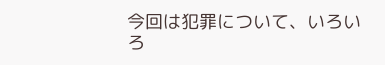今回は犯罪について、いろいろ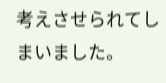考えさせられてしまいました。